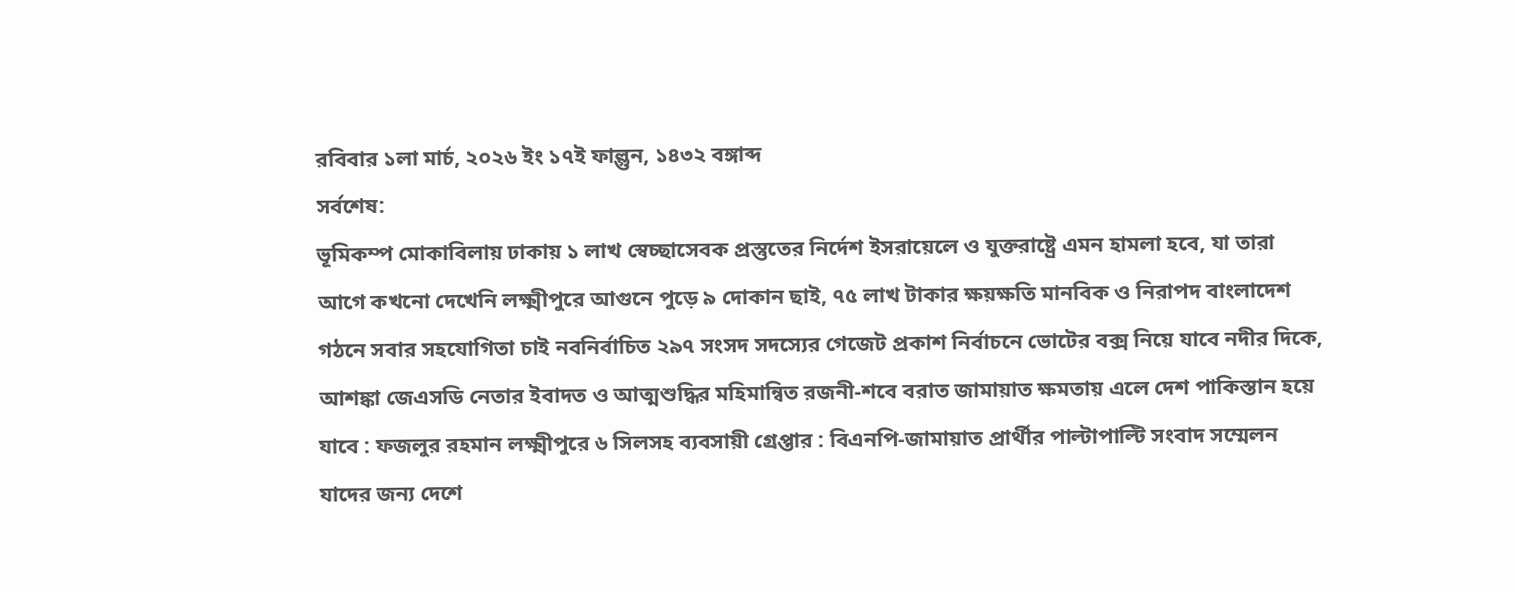রবিবার ১লা মার্চ, ২০২৬ ইং ১৭ই ফাল্গুন, ১৪৩২ বঙ্গাব্দ
সর্বশেষ:
ভূমিকম্প মোকাবিলায় ঢাকায় ১ লাখ স্বেচ্ছাসেবক প্রস্তুতের নির্দেশ ইসরায়েলে ও যুক্তরাষ্ট্রে এমন হামলা হবে, যা তারা আগে কখনো দেখেনি লক্ষ্মীপুরে আগুনে পুড়ে ৯ দোকান ছাই, ৭৫ লাখ টাকার ক্ষয়ক্ষতি মানবিক ও নিরাপদ বাংলাদেশ গঠনে সবার সহযোগিতা চাই নবনির্বাচিত ২৯৭ সংসদ সদস্যের গেজেট প্রকাশ নির্বাচনে ভোটের বক্স নিয়ে যাবে নদীর দিকে, আশঙ্কা জেএসডি নেতার ইবাদত ও আত্মশুদ্ধির মহিমান্বিত রজনী-শবে বরাত জামায়াত ক্ষমতায় এলে দেশ পাকিস্তান হয়ে যাবে : ফজলুর রহমান লক্ষ্মীপুরে ৬ সিলসহ ব্যবসায়ী গ্রেপ্তার : বিএনপি-জামায়াত প্রার্থীর পাল্টাপাল্টি সংবাদ সম্মেলন যাদের জন্য দেশে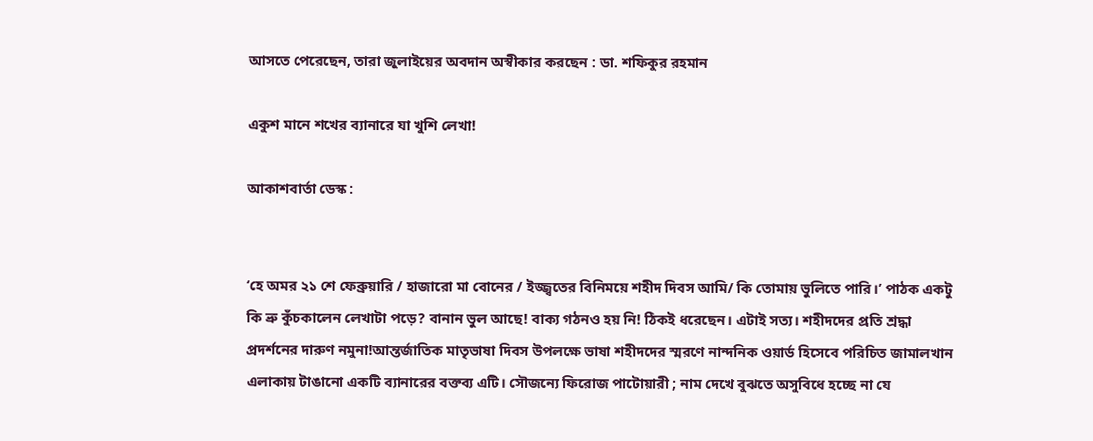আসতে পেরেছেন, তারা জুলাইয়ের অবদান অস্বীকার করছেন : ডা. শফিকুর রহমান

একুশ মানে শখের ব্যানারে যা খুশি লেখা!

আকাশবার্তা ডেস্ক :


‘হে অমর ২১ শে ফেব্রুয়ারি / হাজারো মা বোনের / ইজ্জ্বতের বিনিময়ে শহীদ দিবস আমি/ কি তোমায় ভুলিতে পারি।’ পাঠক একটু কি ভ্রু কুঁচকালেন লেখাটা পড়ে? বানান ভুল আছে! বাক্য গঠনও হয় নি! ঠিকই ধরেছেন। এটাই সত্য। শহীদদের প্রতি শ্রদ্ধা প্রদর্শনের দারুণ নমুনা!আন্তর্জাতিক মাতৃভাষা দিবস উপলক্ষে ভাষা শহীদদের স্মরণে নান্দনিক ওয়ার্ড হিসেবে পরিচিত জামালখান এলাকায় টাঙানো একটি ব্যানারের বক্তব্য এটি। সৌজন্যে ফিরোজ পাটোয়ারী ; নাম দেখে বুঝতে অসুবিধে হচ্ছে না যে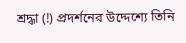শ্রদ্ধা (!) প্রদর্শনের উদ্দেশ্যে তিনি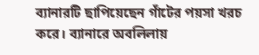ব্যানারটি ছাপিয়েছেন গাঁটের পয়সা খরচ করে। ব্যানারে অবলিলায়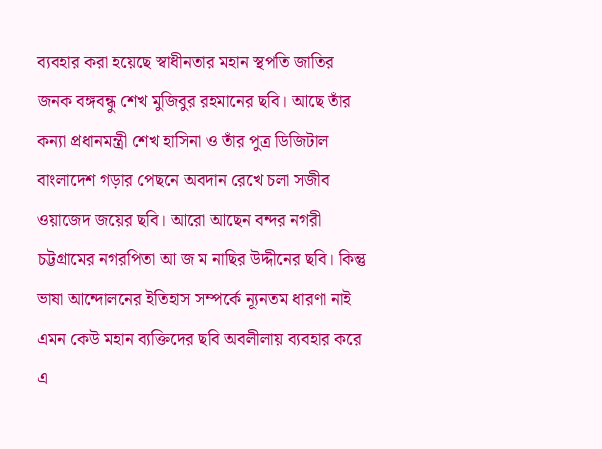ব্যবহার করা হয়েছে স্বাধীনতার মহান স্থপতি জাতির জনক বঙ্গবন্ধু শেখ মুজিবুর রহমানের ছবি। আছে তাঁর কন্যা প্রধানমন্ত্রী শেখ হাসিনা ও তাঁর পুত্র ডিজিটাল বাংলাদেশ গড়ার পেছনে অবদান রেখে চলা সজীব ওয়াজেদ জয়ের ছবি। আরো আছেন বন্দর নগরী চট্টগ্রামের নগরপিতা আ জ ম নাছির উদ্দীনের ছবি। কিন্তু ভাষা আন্দোলনের ইতিহাস সম্পর্কে ন্যূনতম ধারণা নাই এমন কেউ মহান ব্যক্তিদের ছবি অবলীলায় ব্যবহার করে এ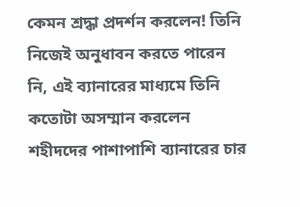কেমন শ্রদ্ধা প্রদর্শন করলেন! তিনি নিজেই অনুধাবন করতে পারেন নি, এই ব্যানারের মাধ্যমে তিনি কতোটা অসম্মান করলেন শহীদদের পাশাপাশি ব্যানারের চার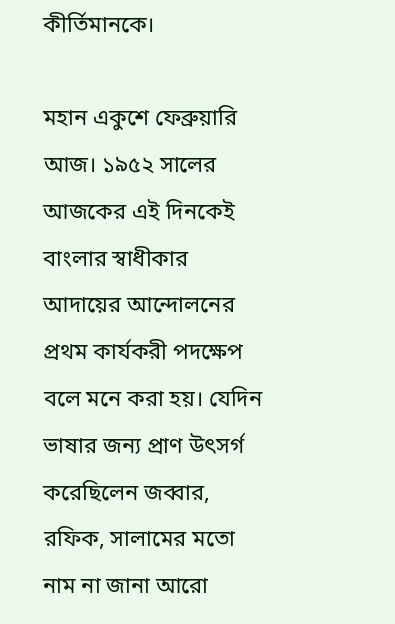কীর্তিমানকে।

মহান একুশে ফেব্রুয়ারি আজ। ১৯৫২ সালের আজকের এই দিনকেই বাংলার স্বাধীকার আদায়ের আন্দোলনের প্রথম কার্যকরী পদক্ষেপ বলে মনে করা হয়। যেদিন ভাষার জন্য প্রাণ উৎসর্গ করেছিলেন জব্বার, রফিক, সালামের মতো নাম না জানা আরো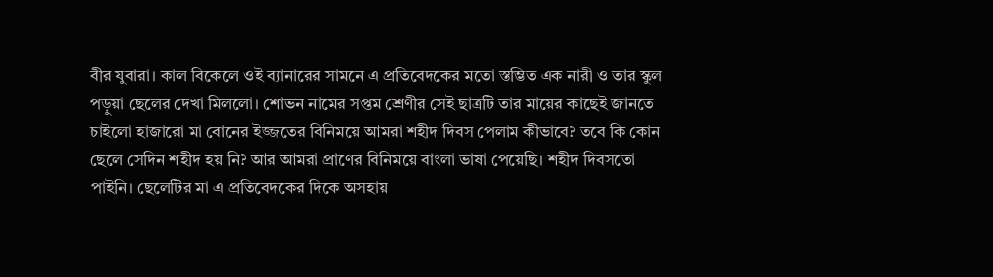বীর যুবারা। কাল বিকেলে ওই ব্যানারের সামনে এ প্রতিবেদকের মতো স্তম্ভিত এক নারী ও তার স্কুল পড়ুয়া ছেলের দেখা মিললো। শোভন নামের সপ্তম শ্রেণীর সেই ছাত্রটি তার মায়ের কাছেই জানতে চাইলো হাজারো মা বোনের ইজ্জতের বিনিময়ে আমরা শহীদ দিবস পেলাম কীভাবে? তবে কি কোন ছেলে সেদিন শহীদ হয় নি? আর আমরা প্রাণের বিনিময়ে বাংলা ভাষা পেয়েছি। শহীদ দিবসতো পাইনি। ছেলেটির মা এ প্রতিবেদকের দিকে অসহায়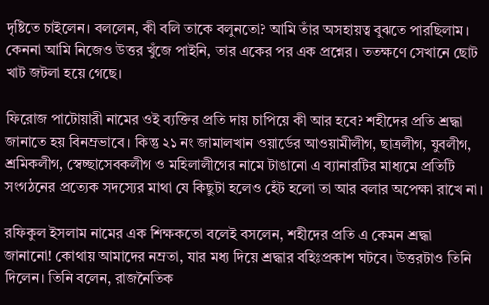দৃষ্টিতে চাইলেন। বললেন, কী বলি তাকে বলুনতো? আমি তাঁর অসহায়ত্ব বুঝতে পারছিলাম। কেননা আমি নিজেও উত্তর খুঁজে পাইনি, তার একের পর এক প্রশ্নের। ততক্ষণে সেখানে ছোট খাট জটলা হয়ে গেছে।

ফিরোজ পাটোয়ারী নামের ওই ব্যক্তির প্রতি দায় চাপিয়ে কী আর হবে? শহীদের প্রতি শ্রদ্ধা জানাতে হয় বিনম্রভাবে। কিন্তু ২১ নং জামালখান ওয়ার্ডের আওয়ামীলীগ, ছাত্রলীগ, যুবলীগ, শ্রমিকলীগ, স্বেচ্ছাসেবকলীগ ও মহিলালীগের নামে টাঙানো এ ব্যানারটির মাধ্যমে প্রতিটি সংগঠনের প্রত্যেক সদস্যের মাথা যে কিছুটা হলেও হেঁট হলো তা আর বলার অপেক্ষা রাখে না।

রফিকুল ইসলাম নামের এক শিক্ষকতো বলেই বসলেন, শহীদের প্রতি এ কেমন শ্রদ্ধা জানানো! কোথায় আমাদের নম্রতা, যার মধ্য দিয়ে শ্রদ্ধার বহিঃপ্রকাশ ঘটবে। উত্তরটাও তিনি দিলেন। তিনি বলেন, রাজনৈতিক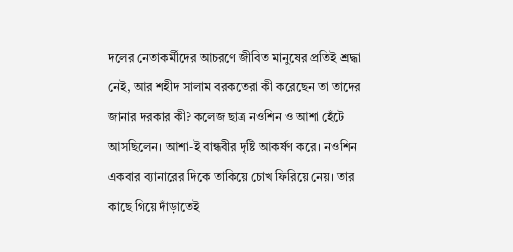দলের নেতাকর্মীদের আচরণে জীবিত মানুষের প্রতিই শ্রদ্ধা নেই, আর শহীদ সালাম বরকতেরা কী করেছেন তা তাদের জানার দরকার কী? কলেজ ছাত্র নওশিন ও আশা হেঁটে আসছিলেন। আশা-ই বান্ধবীর দৃষ্টি আকর্ষণ করে। নওশিন একবার ব্যানারের দিকে তাকিয়ে চোখ ফিরিয়ে নেয়। তার কাছে গিয়ে দাঁড়াতেই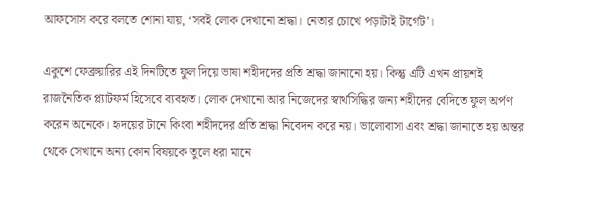আফসোস করে বলতে শোনা যায়, ‘সবই লোক দেখানো শ্রদ্ধা। নেতার চোখে পড়াটাই টার্গেট’।

একুশে ফেব্রুয়ারির এই দিনটিতে ফুল দিয়ে ভাষা শহীদদের প্রতি শ্রদ্ধা জানানো হয়। কিন্তু এটি এখন প্রায়শই রাজনৈতিক প্ল্যাটফর্ম হিসেবে ব্যবহৃত। লোক দেখানো আর নিজেদের স্বার্থসিদ্ধির জন্য শহীদের বেদিতে ফুল অর্পণ করেন অনেকে। হৃদয়ের টানে কিংবা শহীদদের প্রতি শ্রদ্ধা নিবেদন করে নয়। ভালোবাসা এবং শ্রদ্ধা জানাতে হয় অন্তর থেকে সেখানে অন্য কোন বিষয়কে তুলে ধরা মানে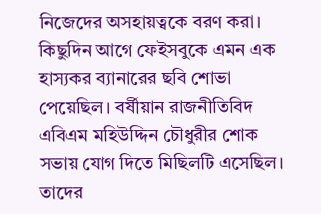নিজেদের অসহায়ত্বকে বরণ করা। কিছুদিন আগে ফেইসবুকে এমন এক হাস্যকর ব্যানারের ছবি শোভা পেয়েছিল। বর্ষীয়ান রাজনীতিবিদ এবিএম মহিউদ্দিন চৌধুরীর শোক সভায় যোগ দিতে মিছিলটি এসেছিল। তাদের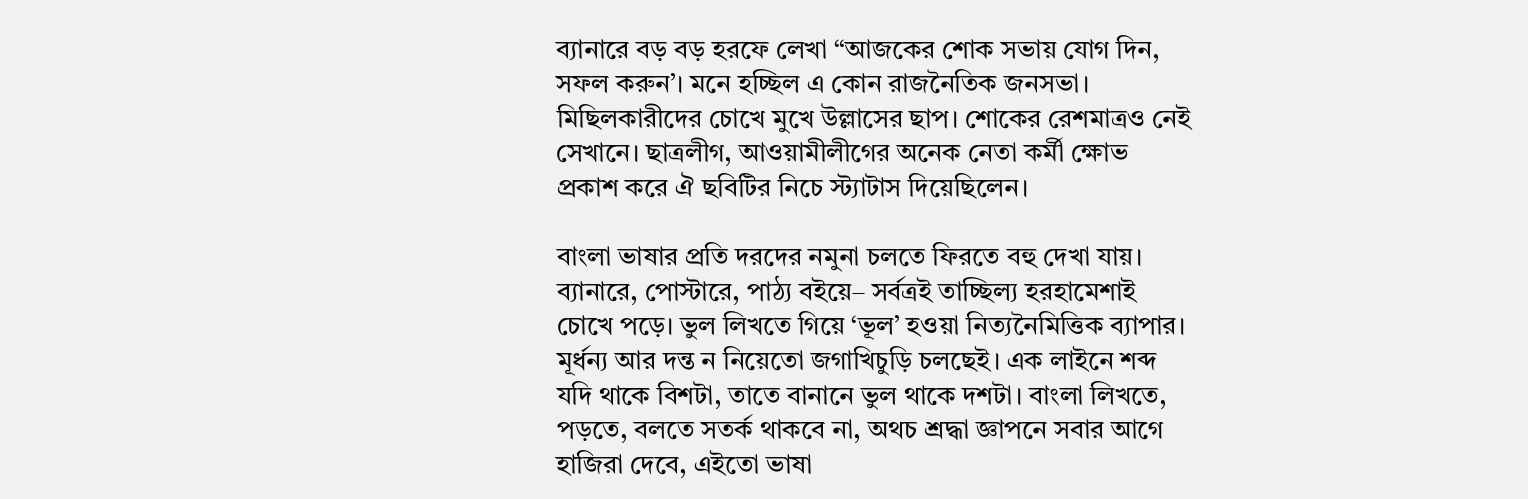ব্যানারে বড় বড় হরফে লেখা “আজকের শোক সভায় যোগ দিন, সফল করুন’। মনে হচ্ছিল এ কোন রাজনৈতিক জনসভা। মিছিলকারীদের চোখে মুখে উল্লাসের ছাপ। শোকের রেশমাত্রও নেই সেখানে। ছাত্রলীগ, আওয়ামীলীগের অনেক নেতা কর্মী ক্ষোভ প্রকাশ করে ঐ ছবিটির নিচে স্ট্যাটাস দিয়েছিলেন।

বাংলা ভাষার প্রতি দরদের নমুনা চলতে ফিরতে বহু দেখা যায়। ব্যানারে, পোস্টারে, পাঠ্য বইয়ে– সর্বত্রই তাচ্ছিল্য হরহামেশাই চোখে পড়ে। ভুল লিখতে গিয়ে ‘ভূল’ হওয়া নিত্যনৈমিত্তিক ব্যাপার। মূর্ধন্য আর দন্ত ন নিয়েতো জগাখিচুড়ি চলছেই। এক লাইনে শব্দ যদি থাকে বিশটা, তাতে বানানে ভুল থাকে দশটা। বাংলা লিখতে, পড়তে, বলতে সতর্ক থাকবে না, অথচ শ্রদ্ধা জ্ঞাপনে সবার আগে হাজিরা দেবে, এইতো ভাষা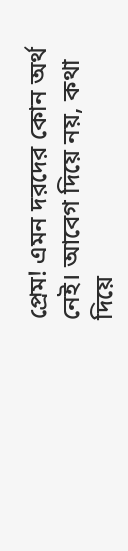প্রেম! এমন দরদের কোন অর্থ নেই। আবেগ দিয়ে নয়, কথা দিয়ে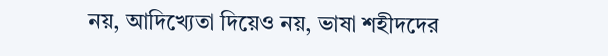নয়, আদিখ্যেতা দিয়েও নয়, ভাষা শহীদদের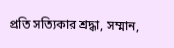প্রতি সত্যিকার শ্রদ্ধা, সম্মান,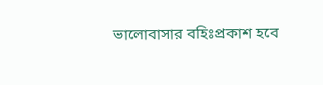ভালোবাসার বহিঃপ্রকাশ হবে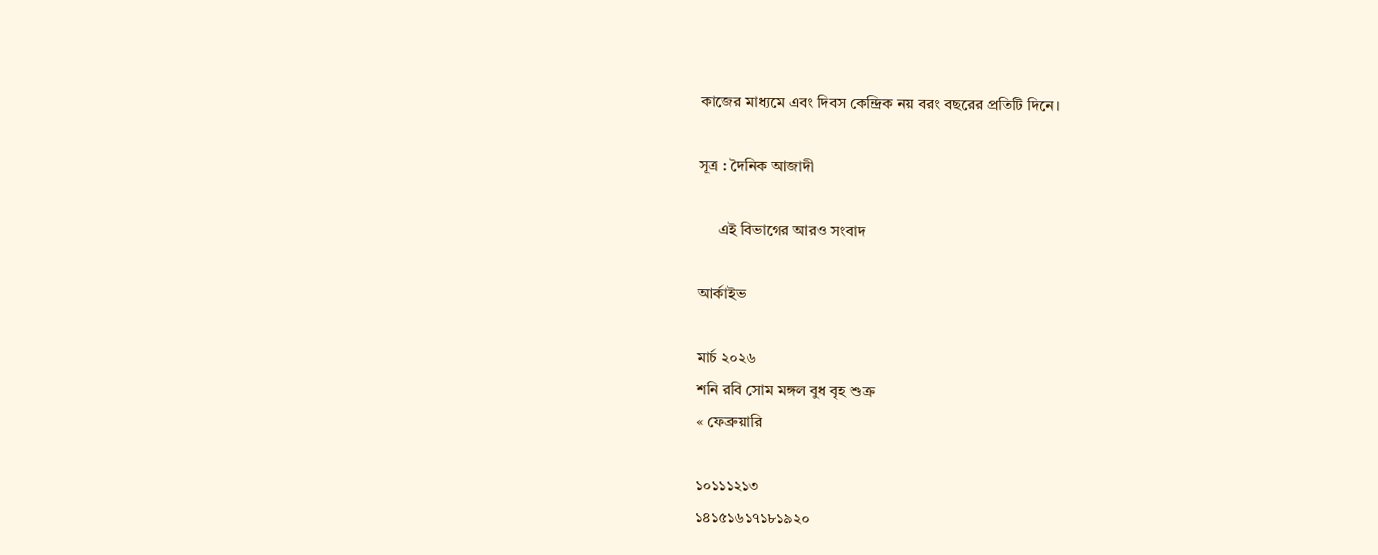কাজের মাধ্যমে এবং দিবস কেন্দ্রিক নয় বরং বছরের প্রতিটি দিনে।

সূত্র : দৈনিক আজাদী

     এই বিভাগের আরও সংবাদ

আর্কাইভ

মার্চ ২০২৬
শনি রবি সোম মঙ্গল বুধ বৃহ শুক্র
« ফেব্রুয়ারি

১০১১১২১৩
১৪১৫১৬১৭১৮১৯২০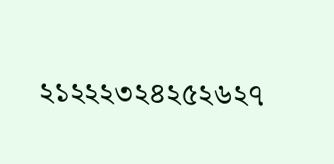২১২২২৩২৪২৫২৬২৭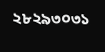২৮২৯৩০৩১